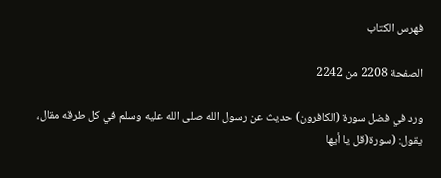فهرس الكتاب

الصفحة 2208 من 2242

ورد في فضل سورة (الكافرون) حديث عن رسول الله صلى الله عليه وسلم في كل طرقه مقال، يقول: (سورة(قل يا أيها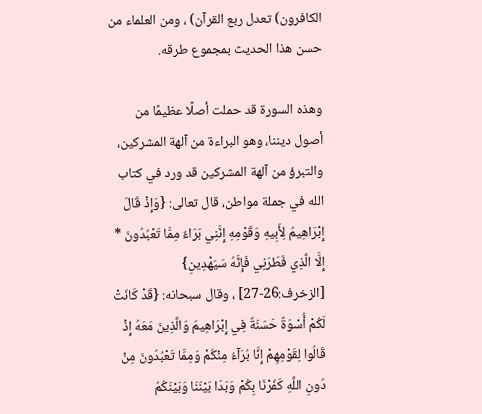الكافرون) تعدل ربع القرآن) ، ومن العلماء من حسن هذا الحديث بمجموع طرقه.

وهذه السورة قد حملت أصلًا عظيمًا من أصول ديننا، وهو البراءة من آلهة المشركين، والتبرؤ من آلهة المشركين قد ورد في كتاب الله في جملة مواطن، قال تعالى: {وَإِذْ قَالَ إِبْرَاهِيمُ لِأَبِيهِ وَقَوْمِهِ إِنَّنِي بَرَاءٌ مِمَّا تَعْبُدُونَ * إِلَّا الَّذِي فَطَرَنِي فَإِنَّهُ سَيَهْدِينِ} [الزخرف:26-27] ، وقال سبحانه: {قَدْ كَانَتْ لَكُمْ أُسْوَةٌ حَسَنَةٌ فِي إِبْرَاهِيمَ وَالَّذِينَ مَعَهُ إِذْ قَالُوا لِقَوْمِهِمْ إِنَّا بُرَآءُ مِنْكُمْ وَمِمَّا تَعْبُدُونَ مِنْ دُونِ اللَّهِ كَفَرْنَا بِكُمْ وَبَدَا بَيْنَنَا وَبَيْنَكُمُ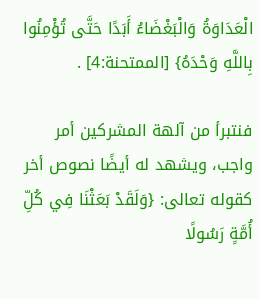الْعَدَاوَةُ وَالْبَغْضَاءُ أَبَدًا حَتَّى تُؤْمِنُوا بِاللَّهِ وَحْدَهُ} [الممتحنة:4] .

فنتبرأ من آلهة المشركين أمر واجب، ويشهد له أيضًا نصوص أخر كقوله تعالى: {وَلَقَدْ بَعَثْنَا فِي كُلِّ أُمَّةٍ رَسُولًا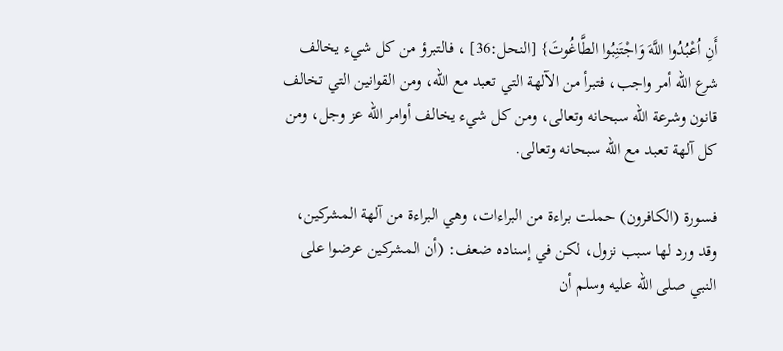أَنِ اُعْبُدُوا اللَّهَ وَاجْتَنِبُوا الطَّاغُوتَ} [النحل:36] ، فالتبرؤ من كل شيء يخالف شرع الله أمر واجب، فتبرأ من الآلهة التي تعبد مع الله، ومن القوانين التي تخالف قانون وشرعة الله سبحانه وتعالى، ومن كل شيء يخالف أوامر الله عز وجل، ومن كل آلهة تعبد مع الله سبحانه وتعالى.

فسورة (الكافرون) حملت براءة من البراءات، وهي البراءة من آلهة المشركين، وقد ورد لها سبب نزول، لكن في إسناده ضعف: (أن المشركين عرضوا على النبي صلى الله عليه وسلم أن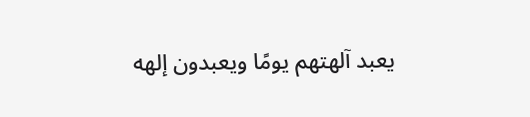يعبد آلهتهم يومًا ويعبدون إلهه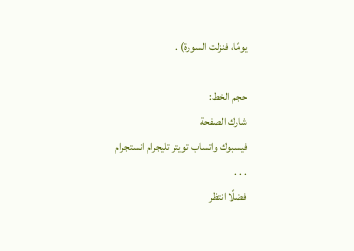يومًا، فنزلت السورة) .

حجم الخط:
شارك الصفحة
فيسبوك واتساب تويتر تليجرام انستجرام
. . .
فضلًا انتظر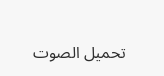تحميل الصوت